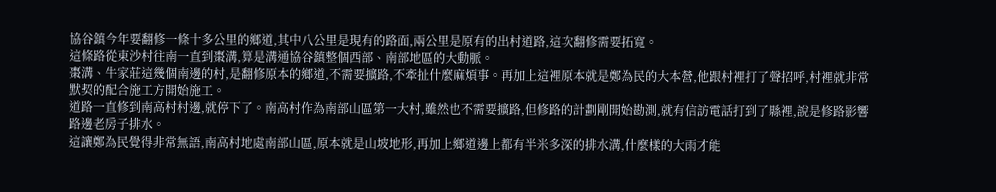協谷鎮今年要翻修一條十多公里的鄉道,其中八公里是現有的路面,兩公里是原有的出村道路,這次翻修需要拓寬。
這條路從東沙村往南一直到棗溝,算是溝通協谷鎮整個西部、南部地區的大動脈。
棗溝、牛家莊這幾個南邊的村,是翻修原本的鄉道,不需要擴路,不牽扯什麼麻煩事。再加上這裡原本就是鄭為民的大本營,他跟村裡打了聲招呼,村裡就非常默契的配合施工方開始施工。
道路一直修到南高村村邊,就停下了。南高村作為南部山區第一大村,雖然也不需要擴路,但修路的計劃剛開始勘測,就有信訪電話打到了縣裡,說是修路影響路邊老房子排水。
這讓鄭為民覺得非常無語,南高村地處南部山區,原本就是山坡地形,再加上鄉道邊上都有半米多深的排水溝,什麼樣的大雨才能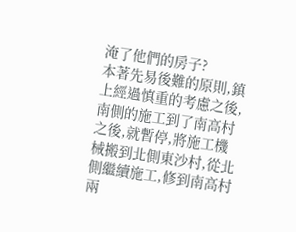淹了他們的房子?
本著先易後難的原則,鎮上經過慎重的考慮之後,南側的施工到了南高村之後,就暫停,將施工機械搬到北側東沙村,從北側繼續施工,修到南高村兩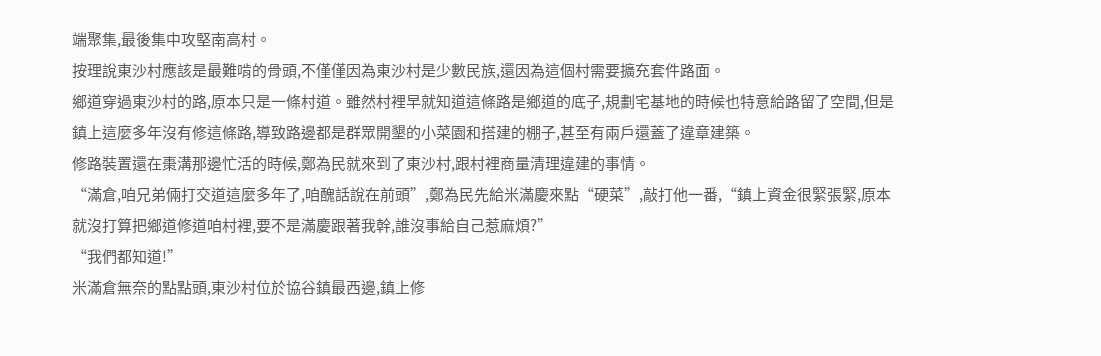端聚集,最後集中攻堅南高村。
按理說東沙村應該是最難啃的骨頭,不僅僅因為東沙村是少數民族,還因為這個村需要擴充套件路面。
鄉道穿過東沙村的路,原本只是一條村道。雖然村裡早就知道這條路是鄉道的底子,規劃宅基地的時候也特意給路留了空間,但是鎮上這麼多年沒有修這條路,導致路邊都是群眾開墾的小菜園和搭建的棚子,甚至有兩戶還蓋了違章建築。
修路裝置還在棗溝那邊忙活的時候,鄭為民就來到了東沙村,跟村裡商量清理違建的事情。
“滿倉,咱兄弟倆打交道這麼多年了,咱醜話說在前頭”,鄭為民先給米滿慶來點“硬菜”,敲打他一番,“鎮上資金很緊張緊,原本就沒打算把鄉道修道咱村裡,要不是滿慶跟著我幹,誰沒事給自己惹麻煩?”
“我們都知道!”
米滿倉無奈的點點頭,東沙村位於協谷鎮最西邊,鎮上修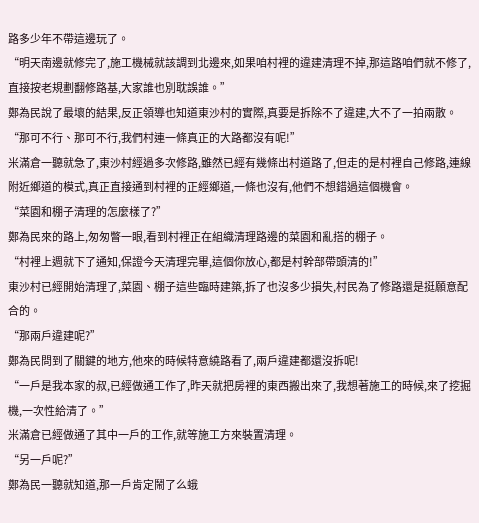路多少年不帶這邊玩了。
“明天南邊就修完了,施工機械就該調到北邊來,如果咱村裡的違建清理不掉,那這路咱們就不修了,直接按老規劃翻修路基,大家誰也別耽誤誰。”
鄭為民說了最壞的結果,反正領導也知道東沙村的實際,真要是拆除不了違建,大不了一拍兩散。
“那可不行、那可不行,我們村連一條真正的大路都沒有呢!”
米滿倉一聽就急了,東沙村經過多次修路,雖然已經有幾條出村道路了,但走的是村裡自己修路,連線附近鄉道的模式,真正直接通到村裡的正經鄉道,一條也沒有,他們不想錯過這個機會。
“菜園和棚子清理的怎麼樣了?”
鄭為民來的路上,匆匆瞥一眼,看到村裡正在組織清理路邊的菜園和亂搭的棚子。
“村裡上週就下了通知,保證今天清理完畢,這個你放心,都是村幹部帶頭清的!”
東沙村已經開始清理了,菜園、棚子這些臨時建築,拆了也沒多少損失,村民為了修路還是挺願意配合的。
“那兩戶違建呢?”
鄭為民問到了關鍵的地方,他來的時候特意繞路看了,兩戶違建都還沒拆呢!
“一戶是我本家的叔,已經做通工作了,昨天就把房裡的東西搬出來了,我想著施工的時候,來了挖掘機,一次性給清了。”
米滿倉已經做通了其中一戶的工作,就等施工方來裝置清理。
“另一戶呢?”
鄭為民一聽就知道,那一戶肯定鬧了么蛾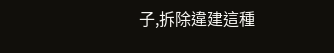子,拆除違建這種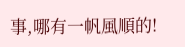事,哪有一帆風順的!